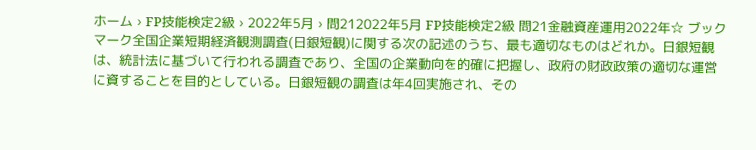ホーム › FP技能検定2級 › 2022年5月 › 問212022年5月 FP技能検定2級 問21金融資産運用2022年☆ ブックマーク全国企業短期経済観測調査(日銀短観)に関する次の記述のうち、最も適切なものはどれか。日銀短観は、統計法に基づいて行われる調査であり、全国の企業動向を的確に把握し、政府の財政政策の適切な運営に資することを目的としている。日銀短観の調査は年4回実施され、その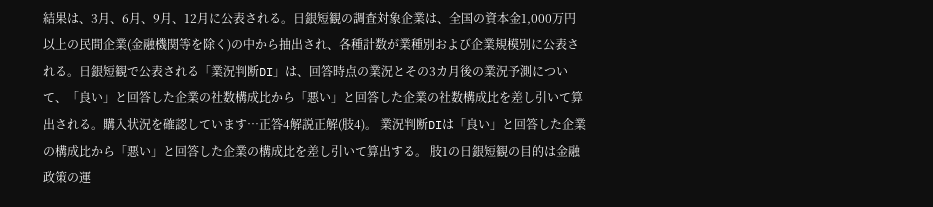結果は、3月、6月、9月、12月に公表される。日銀短観の調査対象企業は、全国の資本金1,000万円以上の民間企業(金融機関等を除く)の中から抽出され、各種計数が業種別および企業規模別に公表される。日銀短観で公表される「業況判断DI」は、回答時点の業況とその3カ月後の業況予測について、「良い」と回答した企業の社数構成比から「悪い」と回答した企業の社数構成比を差し引いて算出される。購入状況を確認しています…正答4解説正解(肢4)。 業況判断DIは「良い」と回答した企業の構成比から「悪い」と回答した企業の構成比を差し引いて算出する。 肢1の日銀短観の目的は金融政策の運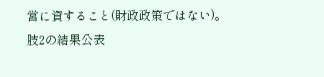営に資すること(財政政策ではない)。 肢2の結果公表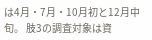は4月・7月・10月初と12月中旬。 肢3の調査対象は資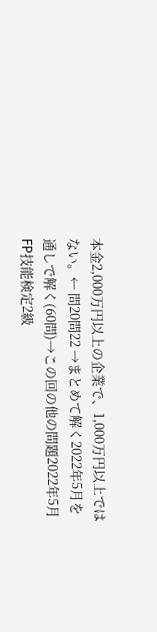本金2,000万円以上の企業で、1,000万円以上ではない。← 問20問22 →まとめて解く2022年5月を通しで解く(60問)→この回の他の問題2022年5月 FP技能検定2級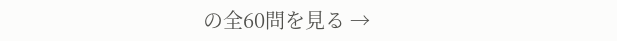の全60問を見る →